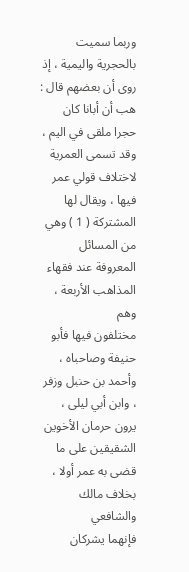وربما سميت بالحجرية واليمية ، إذ روى أن بعضهم قال : هب أن أبانا كان
حجرا ملقى في اليم ، وقد تسمى العمرية لاختلاف قولي عمر فيها ، ويقال لها
المشتركة ( 1 ) وهي من المسائل المعروفة عند فقهاء المذاهب الأربعة ، وهم
مختلفون فيها فأبو حنيفة وصاحباه ، وأحمد بن حنبل وزفر ، وابن أبي ليلى ،
يرون حرمان الأخوين الشقيقين على ما قضى به عمر أولا ، بخلاف مالك والشافعي
فإنهما يشركان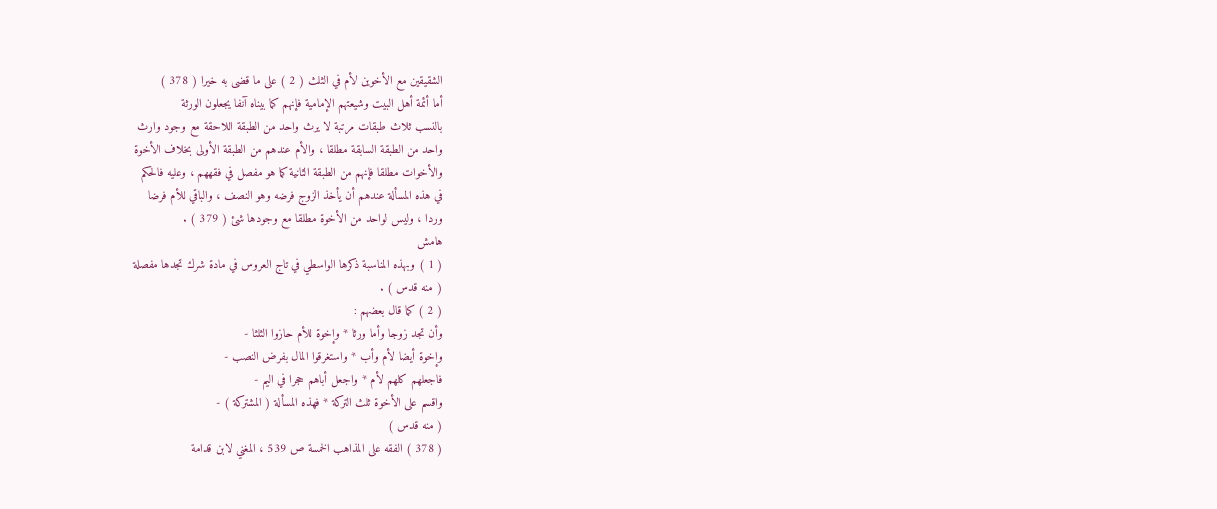الشقيقين مع الأخوين لأم في الثلث ( 2 ) على ما قضى به خيرا ( 378 )
أما أئمة أهل البيت وشيعتهم الإمامية فإنهم كما بيناه آنفا يجعلون الورثة
بالنسب ثلاث طبقات مرتبة لا يرث واحد من الطبقة اللاحقة مع وجود وارث
واحد من الطبقة السابقة مطلقا ، والأم عندهم من الطبقة الأولى بخلاف الأخوة
والأخوات مطلقا فإنهم من الطبقة الثانية كما هو مفصل في فقههم ، وعليه فالحكم
في هذه المسألة عندهم أن يأخذ الزوج فرضه وهو النصف ، والباقي للأم فرضا
وردا ، وليس لواحد من الأخوة مطلقا مع وجودها شئ ( 379 ) .
هامش
( 1 ) وبهذه المناسبة ذكرها الواسطي في تاج العروس في مادة شرك تجدها مفصلة
( منه قدس ) .
( 2 ) كما قال بعضهم :
وأن تجد زوجا وأما ورثا * وإخوة للأم حازوا الثلثا -
وإخوة أيضا لأم وأب * واستغرقوا المال بفرض النصب -
فاجعلهم كلهم لأم * واجعل أباهم حجرا في اليم -
واقسم على الأخوة ثلث التركة * فهذه المسألة ( المشتركة ) -
( منه قدس )
( 378 ) الفقه على المذاهب الخمسة ص 539 ، المغني لابن قدامة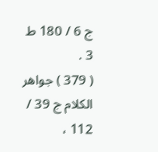ج 6 / 180 ط 3 .
( 379 ) جواهر الكلام ج 39 / 112 ،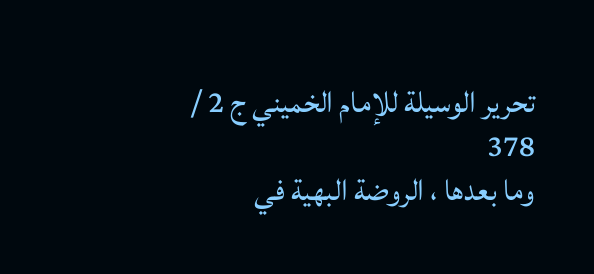تحرير الوسيلة للإمام الخميني ج 2 / 378
وما بعدها ، الروضة البهية في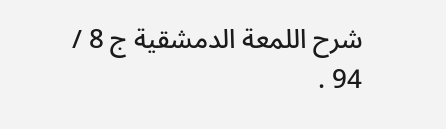شرح اللمعة الدمشقية ج 8 / 94 .